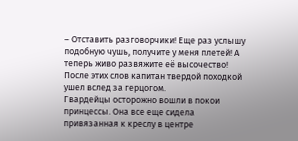– Отставить разговорчики! Еще раз услышу подобную чушь, получите у меня плетей! А теперь живо развяжите её высочество!
После этих слов капитан твердой походкой ушел вслед за герцогом.
Гвардейцы осторожно вошли в покои принцессы. Она все еще сидела привязанная к креслу в центре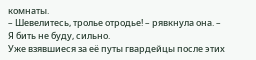комнаты.
– Шевелитесь, тролье отродье! – рявкнула она. – Я бить не буду, сильно.
Уже взявшиеся за её путы гвардейцы после этих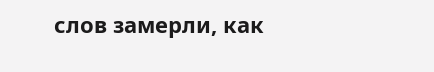слов замерли, как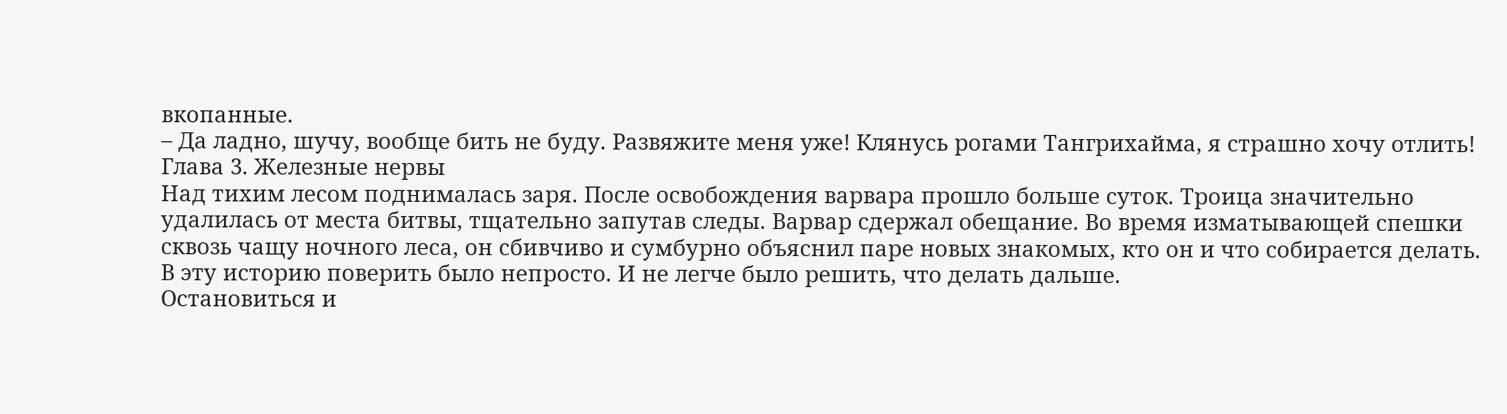вкопанные.
– Да ладно, шучу, вообще бить не буду. Развяжите меня уже! Клянусь рогами Тангрихайма, я страшно хочу отлить!
Глава 3. Железные нервы
Над тихим лесом поднималась заря. После освобождения варвара прошло больше суток. Троица значительно удалилась от места битвы, тщательно запутав следы. Варвар сдержал обещание. Во время изматывающей спешки сквозь чащу ночного леса, он сбивчиво и сумбурно объяснил паре новых знакомых, кто он и что собирается делать. В эту историю поверить было непросто. И не легче было решить, что делать дальше.
Остановиться и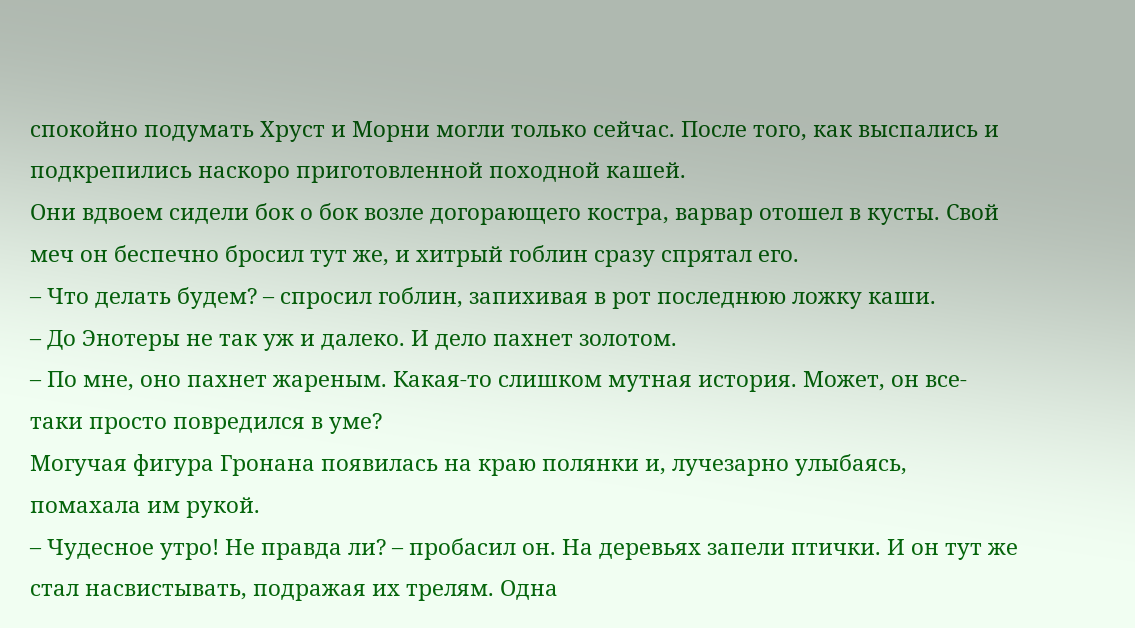спокойно подумать Хруст и Морни могли только сейчас. После того, как выспались и подкрепились наскоро приготовленной походной кашей.
Они вдвоем сидели бок о бок возле догорающего костра, варвар отошел в кусты. Свой меч он беспечно бросил тут же, и хитрый гоблин сразу спрятал его.
– Что делать будем? – спросил гоблин, запихивая в рот последнюю ложку каши.
– До Энотеры не так уж и далеко. И дело пахнет золотом.
– По мне, оно пахнет жареным. Какая-то слишком мутная история. Может, он все-таки просто повредился в уме?
Могучая фигура Гронана появилась на краю полянки и, лучезарно улыбаясь, помахала им рукой.
– Чудесное утро! Не правда ли? – пробасил он. На деревьях запели птички. И он тут же стал насвистывать, подражая их трелям. Одна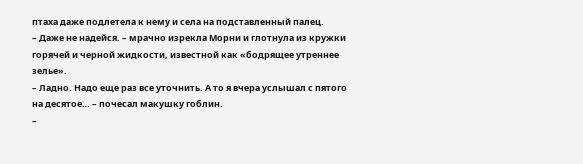птаха даже подлетела к нему и села на подставленный палец.
– Даже не надейся. – мрачно изрекла Морни и глотнула из кружки горячей и черной жидкости, известной как «бодрящее утреннее зелье».
– Ладно. Надо еще раз все уточнить. А то я вчера услышал с пятого на десятое… – почесал макушку гоблин.
–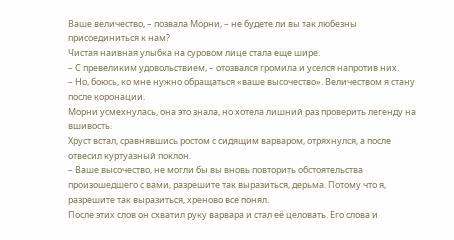Ваше величество, – позвала Морни, – не будете ли вы так любезны присоединиться к нам?
Чистая наивная улыбка на суровом лице стала еще шире.
– С превеликим удовольствием, – отозвался громила и уселся напротив них.
– Но, боюсь, ко мне нужно обращаться «ваше высочество». Величеством я стану после коронации.
Морни усмехнулась, она это знала, но хотела лишний раз проверить легенду на вшивость.
Хруст встал, сравнявшись ростом с сидящим варваром, отряхнулся, а после отвесил куртуазный поклон.
– Ваше высочество, не могли бы вы вновь повторить обстоятельства произошедшего с вами, разрешите так выразиться, дерьма. Потому что я, разрешите так выразиться, хреново все понял.
После этих слов он схватил руку варвара и стал её целовать. Его слова и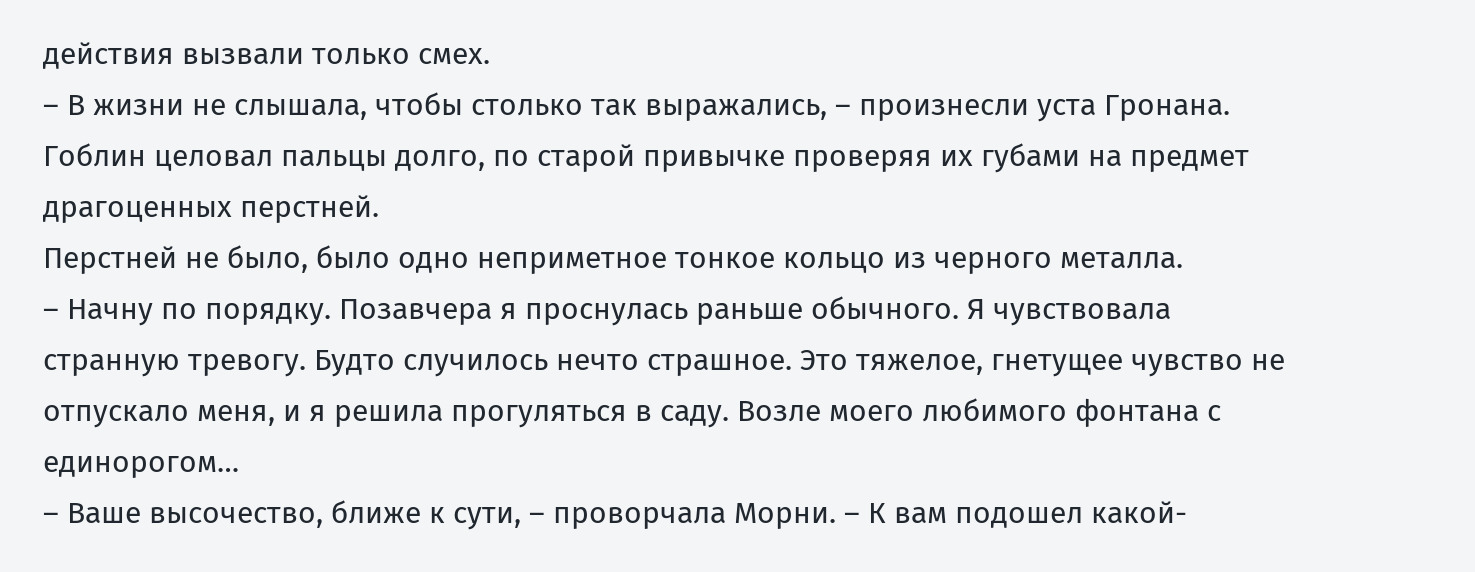действия вызвали только смех.
– В жизни не слышала, чтобы столько так выражались, – произнесли уста Гронана.
Гоблин целовал пальцы долго, по старой привычке проверяя их губами на предмет драгоценных перстней.
Перстней не было, было одно неприметное тонкое кольцо из черного металла.
– Начну по порядку. Позавчера я проснулась раньше обычного. Я чувствовала странную тревогу. Будто случилось нечто страшное. Это тяжелое, гнетущее чувство не отпускало меня, и я решила прогуляться в саду. Возле моего любимого фонтана с единорогом…
– Ваше высочество, ближе к сути, – проворчала Морни. – К вам подошел какой-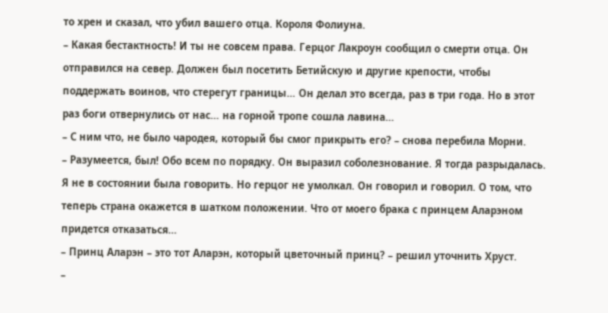то хрен и сказал, что убил вашего отца. Короля Фолиуна.
– Какая бестактность! И ты не совсем права. Герцог Лакроун сообщил о смерти отца. Он отправился на север. Должен был посетить Бетийскую и другие крепости, чтобы поддержать воинов, что стерегут границы… Он делал это всегда, раз в три года. Но в этот раз боги отвернулись от нас… на горной тропе сошла лавина…
– С ним что, не было чародея, который бы смог прикрыть его? – снова перебила Морни.
– Разумеется, был! Обо всем по порядку. Он выразил соболезнование. Я тогда разрыдалась. Я не в состоянии была говорить. Но герцог не умолкал. Он говорил и говорил. О том, что теперь страна окажется в шатком положении. Что от моего брака с принцем Аларэном придется отказаться…
– Принц Аларэн – это тот Аларэн, который цветочный принц? – решил уточнить Хруст.
–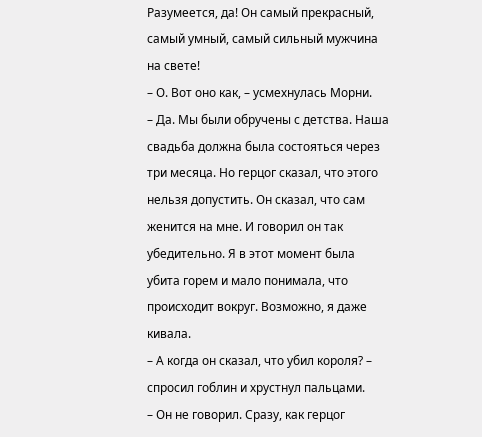Разумеется, да! Он самый прекрасный, самый умный, самый сильный мужчина на свете!
– О. Вот оно как, – усмехнулась Морни.
– Да. Мы были обручены с детства. Наша свадьба должна была состояться через три месяца. Но герцог сказал, что этого нельзя допустить. Он сказал, что сам женится на мне. И говорил он так убедительно. Я в этот момент была убита горем и мало понимала, что происходит вокруг. Возможно, я даже кивала.
– А когда он сказал, что убил короля? – спросил гоблин и хрустнул пальцами.
– Он не говорил. Сразу, как герцог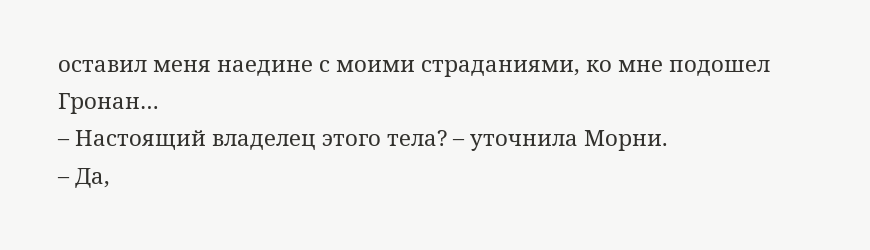оставил меня наедине с моими страданиями, ко мне подошел Гронан…
– Настоящий владелец этого тела? – уточнила Морни.
– Да,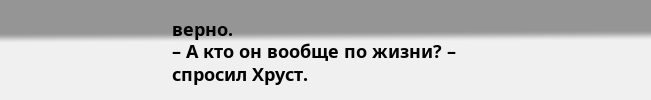верно.
– А кто он вообще по жизни? – спросил Хруст.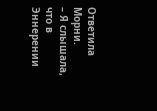Ответила Морни.
– Я слышала, что в Эннерении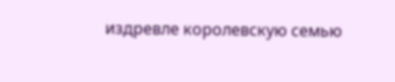издревле королевскую семью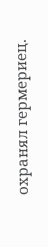охранял гермериец.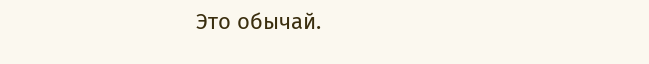Это обычай.